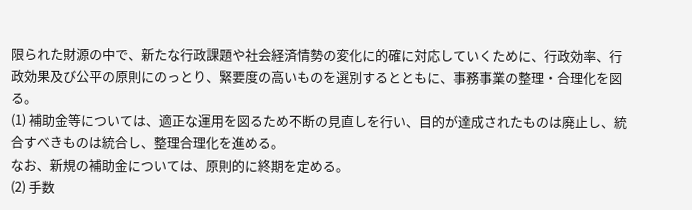限られた財源の中で、新たな行政課題や社会経済情勢の変化に的確に対応していくために、行政効率、行政効果及び公平の原則にのっとり、緊要度の高いものを選別するとともに、事務事業の整理・合理化を図る。
(1) 補助金等については、適正な運用を図るため不断の見直しを行い、目的が達成されたものは廃止し、統合すべきものは統合し、整理合理化を進める。
なお、新規の補助金については、原則的に終期を定める。
(2) 手数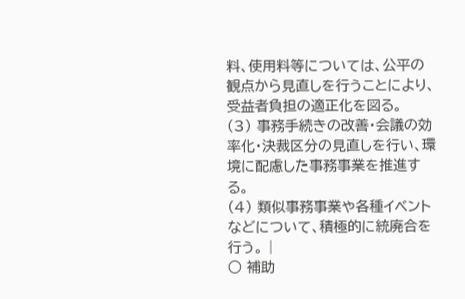料、使用料等については、公平の観点から見直しを行うことにより、受益者負担の適正化を図る。
(3) 事務手続きの改善・会議の効率化・決裁区分の見直しを行い、環境に配慮した事務事業を推進する。
(4) 類似事務事業や各種イベントなどについて、積極的に統廃合を行う。 |
○ 補助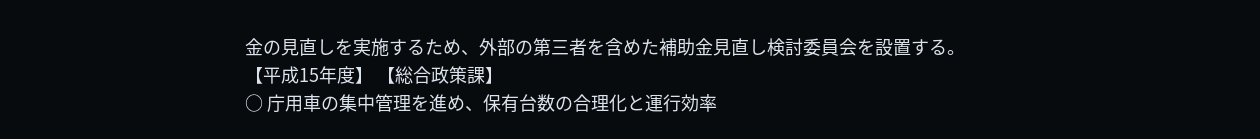金の見直しを実施するため、外部の第三者を含めた補助金見直し検討委員会を設置する。
【平成15年度】 【総合政策課】
○ 庁用車の集中管理を進め、保有台数の合理化と運行効率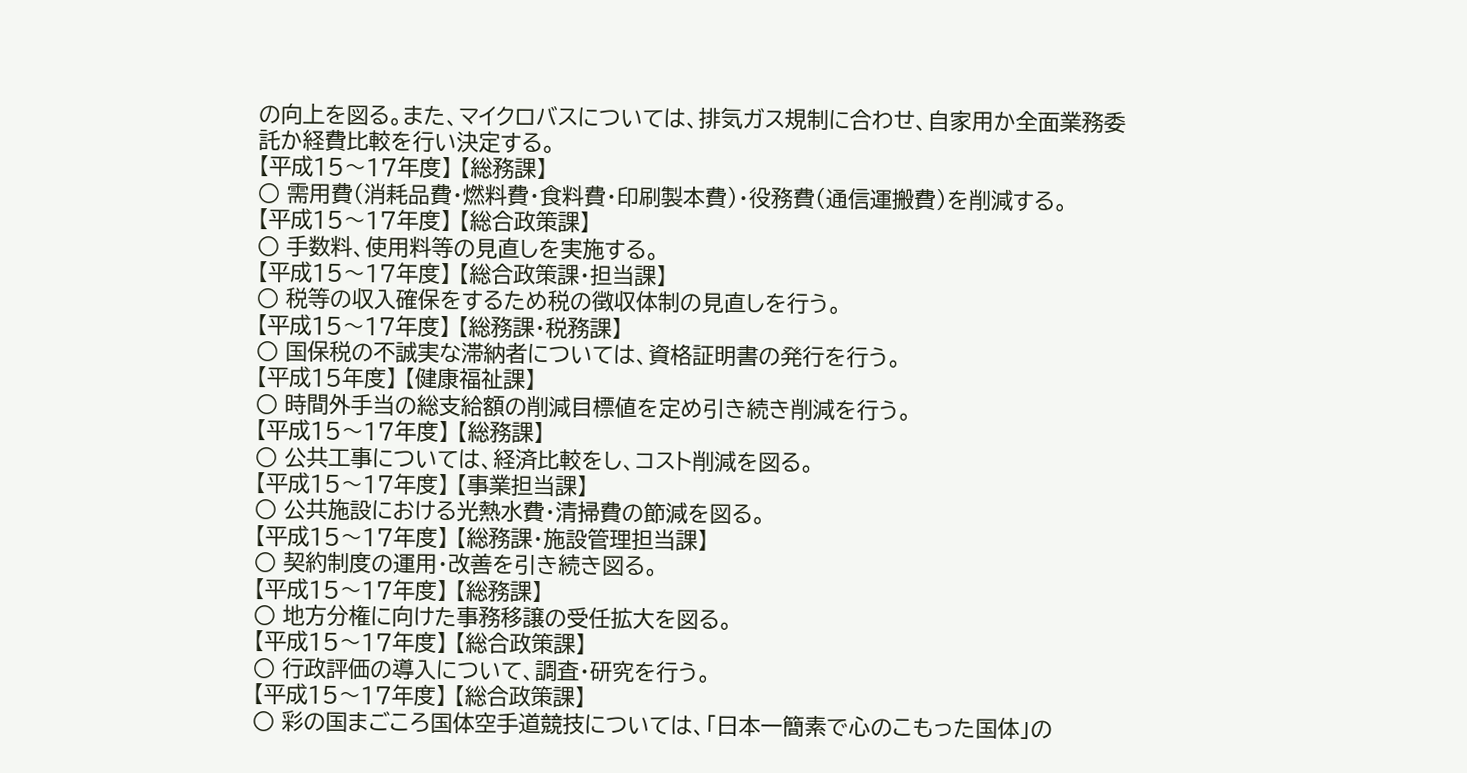の向上を図る。また、マイクロバスについては、排気ガス規制に合わせ、自家用か全面業務委託か経費比較を行い決定する。
【平成15〜17年度】 【総務課】
○ 需用費(消耗品費・燃料費・食料費・印刷製本費)・役務費(通信運搬費)を削減する。
【平成15〜17年度】 【総合政策課】
○ 手数料、使用料等の見直しを実施する。
【平成15〜17年度】 【総合政策課・担当課】
○ 税等の収入確保をするため税の徴収体制の見直しを行う。
【平成15〜17年度】 【総務課・税務課】
○ 国保税の不誠実な滞納者については、資格証明書の発行を行う。
【平成15年度】 【健康福祉課】
○ 時間外手当の総支給額の削減目標値を定め引き続き削減を行う。
【平成15〜17年度】 【総務課】
○ 公共工事については、経済比較をし、コスト削減を図る。
【平成15〜17年度】 【事業担当課】
○ 公共施設における光熱水費・清掃費の節減を図る。
【平成15〜17年度】 【総務課・施設管理担当課】
○ 契約制度の運用・改善を引き続き図る。
【平成15〜17年度】 【総務課】
○ 地方分権に向けた事務移譲の受任拡大を図る。
【平成15〜17年度】 【総合政策課】
○ 行政評価の導入について、調査・研究を行う。
【平成15〜17年度】 【総合政策課】
○ 彩の国まごころ国体空手道競技については、「日本一簡素で心のこもった国体」の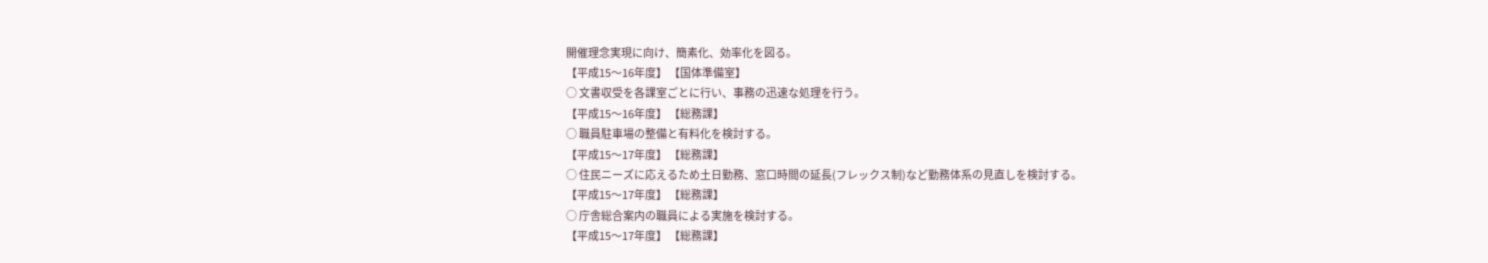開催理念実現に向け、簡素化、効率化を図る。
【平成15〜16年度】 【国体準備室】
○ 文書収受を各課室ごとに行い、事務の迅速な処理を行う。
【平成15〜16年度】 【総務課】
○ 職員駐車場の整備と有料化を検討する。
【平成15〜17年度】 【総務課】
○ 住民ニーズに応えるため土日勤務、窓口時間の延長(フレックス制)など勤務体系の見直しを検討する。
【平成15〜17年度】 【総務課】
○ 庁舎総合案内の職員による実施を検討する。
【平成15〜17年度】 【総務課】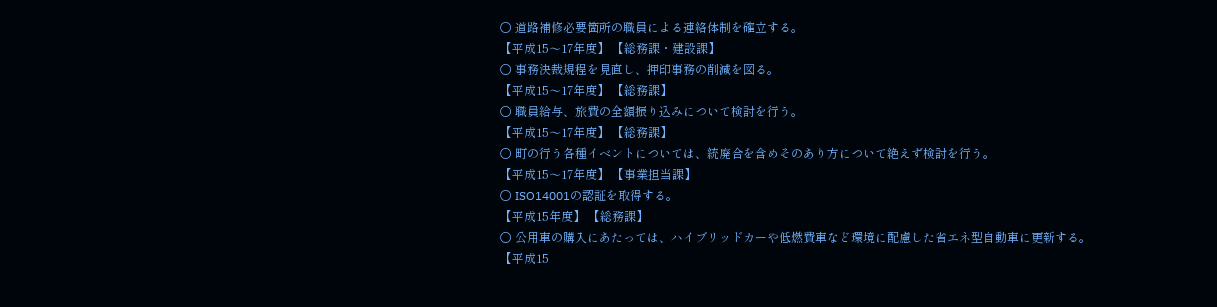○ 道路補修必要箇所の職員による連絡体制を確立する。
【平成15〜17年度】 【総務課・建設課】
○ 事務決裁規程を見直し、押印事務の削減を図る。
【平成15〜17年度】 【総務課】
○ 職員給与、旅費の全額振り込みについて検討を行う。
【平成15〜17年度】 【総務課】
○ 町の行う各種イベントについては、統廃合を含めそのあり方について絶えず検討を行う。
【平成15〜17年度】 【事業担当課】
○ ISO14001の認証を取得する。
【平成15年度】 【総務課】
○ 公用車の購入にあたっては、ハイブリッドカーや低燃費車など環境に配慮した省エネ型自動車に更新する。
【平成15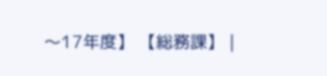〜17年度】 【総務課】 |